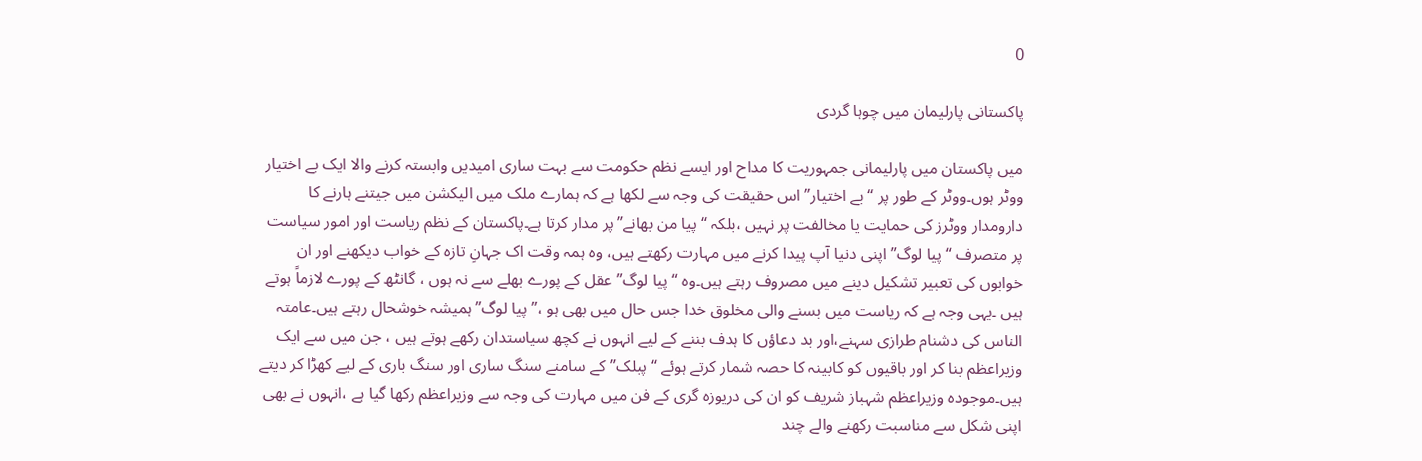0

پاکستانی پارلیمان میں چوہا گردی

میں پاکستان میں پارلیمانی جمہوریت کا مداح اور ایسے نظم حکومت سے بہت ساری امیدیں وابستہ کرنے والا ایک بے اختیار ووٹر ہوں۔ووٹر کے طور پر “بے اختیار” اس حقیقت کی وجہ سے لکھا ہے کہ ہمارے ملک میں الیکشن میں جیتنے ہارنے کا دارومدار ووٹرز کی حمایت یا مخالفت پر نہیں ،بلکہ “پیا من بھانے”پر مدار کرتا ہے۔پاکستان کے نظم ریاست اور امور سیاست پر متصرف “پیا لوگ” اپنی دنیا آپ پیدا کرنے میں مہارت رکھتے ہیں، وہ ہمہ وقت اک جہانِ تازہ کے خواب دیکھنے اور ان خوابوں کی تعبیر تشکیل دینے میں مصروف رہتے ہیں۔وہ “پیا لوگ” عقل کے پورے بھلے سے نہ ہوں ، گانٹھ کے پورے لازماً ہوتے ہیں ۔یہی وجہ ہے کہ ریاست میں بسنے والی مخلوق خدا جس حال میں بھی ہو ،”پیا لوگ” ہمیشہ خوشحال رہتے ہیں۔عامتہ الناس کی دشنام طرازی سہنے،اور بد دعاؤں کا ہدف بننے کے لیے انہوں نے کچھ سیاستدان رکھے ہوتے ہیں ، جن میں سے ایک وزیراعظم بنا کر اور باقیوں کو کابینہ کا حصہ شمار کرتے ہوئے “پبلک”کے سامنے سنگ ساری اور سنگ باری کے لیے کھڑا کر دیتے ہیں۔موجودہ وزیراعظم شہباز شریف کو ان کی دریوزہ گری کے فن میں مہارت کی وجہ سے وزیراعظم رکھا گیا ہے ،انہوں نے بھی اپنی شکل سے مناسبت رکھنے والے چند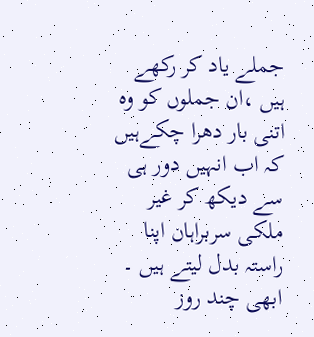جملے یاد کر رکھے ہیں ،ان جملوں کو وہ اتنی بار دھرا چکےہیں کہ اب انہیں دور ہی سے دیکھ کر غیر ملکی سربراہان اپنا راستہ بدل لیتے ہیں ۔ ابھی چند روز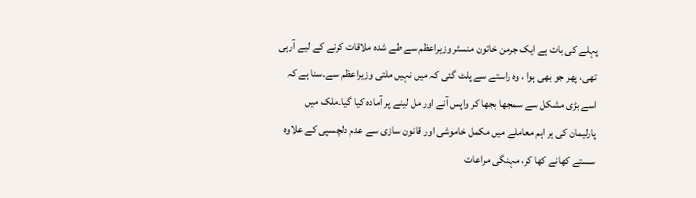پہلے کی بات ہے ایک جرمن خاتون منسٹر وزیراعظم سے طے شدہ ملاقات کرنے کے لیے آرہی تھی، پھر جو بھی ہوا ، وہ راستے سے پلٹ گئی کہ میں نہیں ملتی وزیراعظم سے۔سنا ہے کہ اسے بڑی مشکل سے سمجھا بجھا کر واپس آنے اور مل لینے پر آمادہ کیا گیا۔ملک میں پارلیمان کی ہر اہم معاملے میں مکمل خاموشی اور قانون سازی سے عدم دلچسپی کے علاوہ سستے کھانے کھا کر، مہنگی مراعات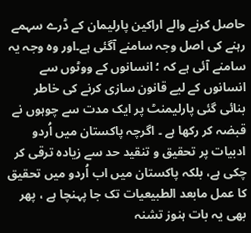حاصل کرنے والے اراکین پارلیمان کے ڈرے سہمے رہنے کی اصل وجہ سامنے آگئی ہے۔اور وہ وجہ یہ سامنے آئی ہے کہ ؛ انسانوں کے ووٹوں سے انسانوں کے لیے قانون سازی کرنے کی خاطر بنائی گئی پارلیمنٹ پر ایک مدت سے چوہوں نے قبضہ کر رکھا ہے ۔ اگرچہ پاکستان میں اُردو ادبیات پر تحقیق و تنقید حد سے زیادہ ترقی کر چکی ہے، بلکہ پاکستان میں اب اُردو میں تحقیق کا عمل مابعد الطبیعیات تک جا پہنچا ہے ، پھر بھی یہ بات ہنوز تشنہ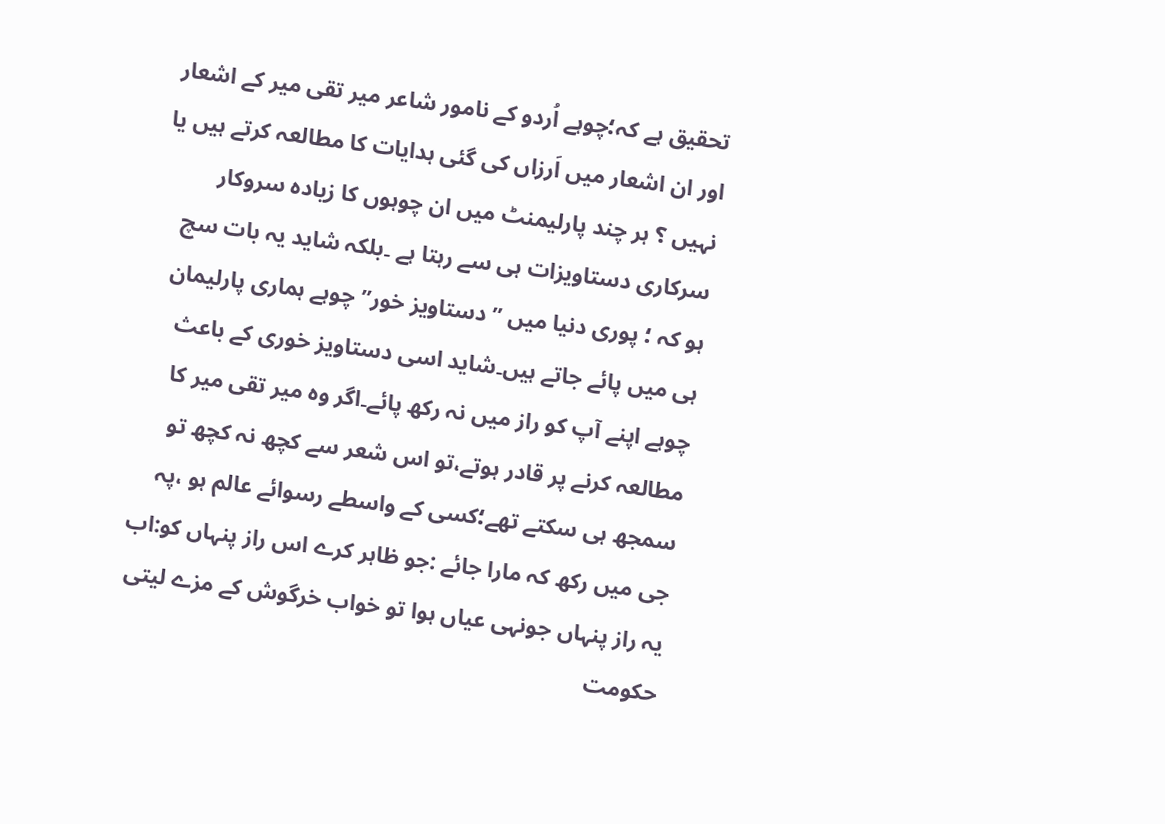تحقیق ہے کہ؛چوہے اُردو کے نامور شاعر میر تقی میر کے اشعار اور ان اشعار میں اَرزاں کی گئی ہدایات کا مطالعہ کرتے ہیں یا نہیں ؟ ہر چند پارلیمنٹ میں ان چوہوں کا زیادہ سروکار سرکاری دستاویزات ہی سے رہتا ہے ۔بلکہ شاید یہ بات سچ ہو کہ ؛ پوری دنیا میں ” دستاویز خور” چوہے ہماری پارلیمان ہی میں پائے جاتے ہیں۔شاید اسی دستاویز خوری کے باعث چوہے اپنے آپ کو راز میں نہ رکھ پائے۔اگر وہ میر تقی میر کا مطالعہ کرنے پر قادر ہوتے،تو اس شعر سے کچھ نہ کچھ تو سمجھ ہی سکتے تھے؛کسی کے واسطے رسوائے عالم ہو ،پہ جی میں رکھ کہ مارا جائے :جو ظاہر کرے اس راز پنہاں کو:اب یہ راز پنہاں جونہی عیاں ہوا تو خواب خرگوش کے مزے لیتی حکومت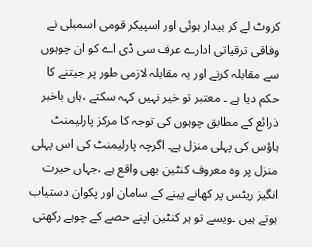کروٹ لے کر بیدار ہوئی اور اسپیکر قومی اسمبلی نے وفاقی ترقیاتی ادارے عرف سی ڈی اے کو ان چوہوں سے مقابلہ کرنے اور یہ مقابلہ لازمی طور پر جیتنے کا حکم دیا ہے ۔ معتبر تو خیر نہیں کہہ سکتے ،ہاں باخبر ذرائع کے مطابق چوہوں کی توجہ کا مرکز پارلیمنٹ ہاؤس کی پہلی منزل ہے۔ اگرچہ پارلیمنٹ کی اس پہلی منزل پر وہ معروف کنٹین بھی واقع ہے ،جہاں حیرت انگیز ریٹس پر کھانے پینے کے سامان اور پکوان دستیاب ہوتے ہیں ۔ویسے تو ہر کنٹین اپنے حصے کے چوہے رکھتی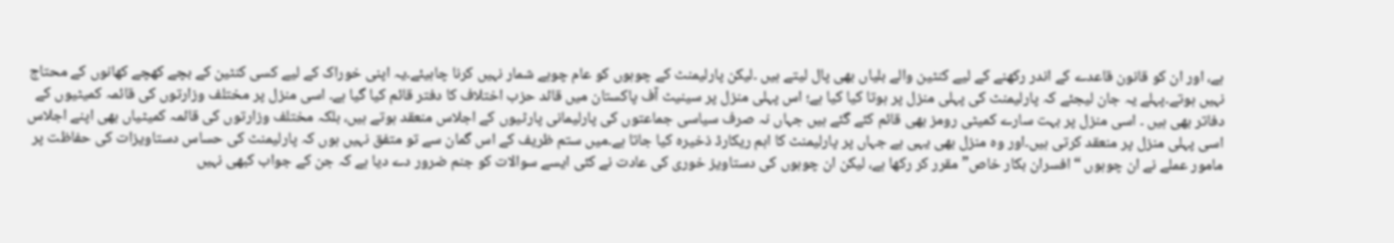ہے، اور ان کو قانون قاعدے کے اندر رکھنے کے لیے کنٹین والے بلیاں بھی پال لیتے ہیں ۔لیکن پارلیمنٹ کے چوہوں کو عام چوہے شمار نہیں کرنا چاہیئے۔یہ اپنی خوراک کے لیے کسی کنٹین کے بچے کھچے کھانوں کے محتاج نہیں ہوتے۔پہلے یہ جان لیجئے کہ پارلیمنٹ کی پہلی منزل پر ہوتا کیا کیا ہے؛ اس پہلی منزل پر سینیٹ آف پاکستان میں قائد حزب اختلاف کا دفتر قائم کیا گیا ہے۔ اسی منزل پر مختلف وزارتوں کی قائمہ کمیٹیوں کے دفاتر بھی ہیں ۔ اسی منزل پر بہت سارے کمیٹی رومز بھی قائم کئے گئے ہیں جہاں نہ صرف سیاسی جماعتوں کی پارلیمانی پارٹیوں کے اجلاس منعقد ہوتے ہیں، بلکہ مختلف وزارتوں کی قائمہ کمیٹیاں بھی اپنے اجلاس اسی پہلی منزل پر منعقد کرتی ہیں۔اور وہ منزل بھی یہی ہے جہاں پر پارلیمنٹ کا اہم ریکارڈ ذخیرہ کیا جاتا ہے۔میں ستم ظریف کے اس گمان سے تو متفق نہیں ہوں کہ پارلیمنٹ کی حساس دستاویزات کی حفاظت پر مامور عملے نے ان چوہوں “افسران بکار خاص” مقرر کر رکھا ہے، لیکن ان چوہوں کی دستاویز خوری کی عادت نے کئی ایسے سوالات کو جنم ضرور دے دیا ہے کہ جن کے جواب کبھی نہیں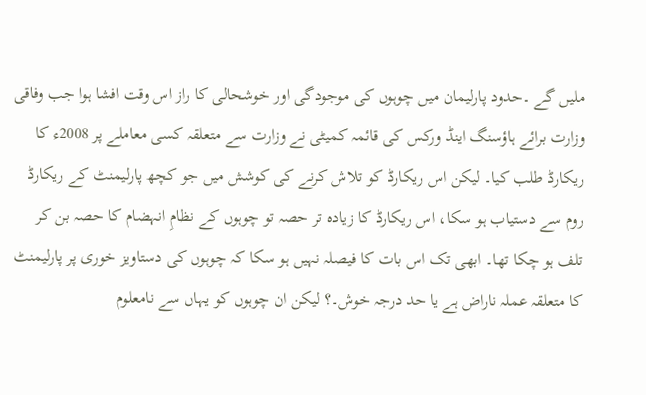ملیں گے ۔حدود پارلیمان میں چوہوں کی موجودگی اور خوشحالی کا راز اس وقت افشا ہوا جب وفاقی وزارت برائے ہاؤسنگ اینڈ ورکس کی قائمہ کمیٹی نے وزارت سے متعلقہ کسی معاملے پر 2008ء کا ریکارڈ طلب کیا۔ لیکن اس ریکارڈ کو تلاش کرنے کی کوشش میں جو کچھ پارلیمنٹ کے ریکارڈ روم سے دستیاب ہو سکا، اس ریکارڈ کا زیادہ تر حصہ تو چوہوں کے نظامِ انہضام کا حصہ بن کر تلف ہو چکا تھا۔ ابھی تک اس بات کا فیصلہ نہیں ہو سکا کہ چوہوں کی دستاویز خوری پر پارلیمنٹ کا متعلقہ عملہ ناراض ہے یا حد درجہ خوش۔؟ لیکن ان چوہوں کو یہاں سے نامعلوم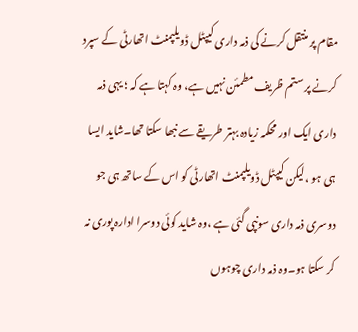مقام پر منتقل کرنے کی ذمہ داری کیپٹل ڈویلپمنٹ اتھارٹی کے سپرد کرنے پر ستم ظریف مطمئن نہیں ہے، وہ کہتا ہے کہ ؛ یہی ذمہ داری ایک اور محکمہ زیادہ بہتر طریقے سے نبھا سکتا تھا۔شاید ایسا ہی ہو ،لیکن کیپٹل ڈویلپمنٹ اتھارٹی کو اس کے ساتھ ہی جو دوسری ذمہ داری سونپی گئی ہے ،وہ شاید کوئی دوسرا ادارہ پوری نہ کر سکتا ہو۔وہ ذمہ داری چوہوں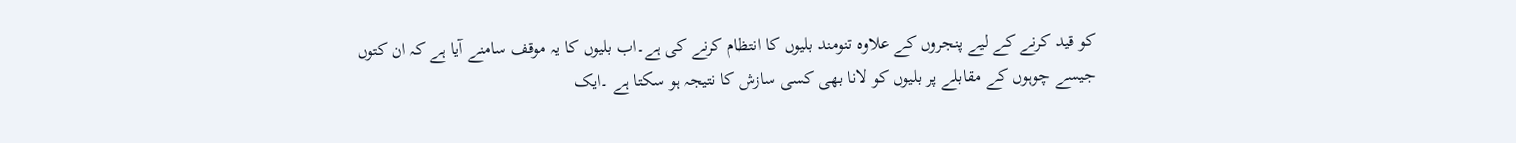کو قید کرنے کے لیے پنجروں کے علاوہ تنومند بلیوں کا انتظام کرنے کی ہے۔اب بلیوں کا یہ موقف سامنے آیا ہے کہ ان کتوں جیسے چوہوں کے مقابلے پر بلیوں کو لانا بھی کسی سازش کا نتیجہ ہو سکتا ہے ۔ایک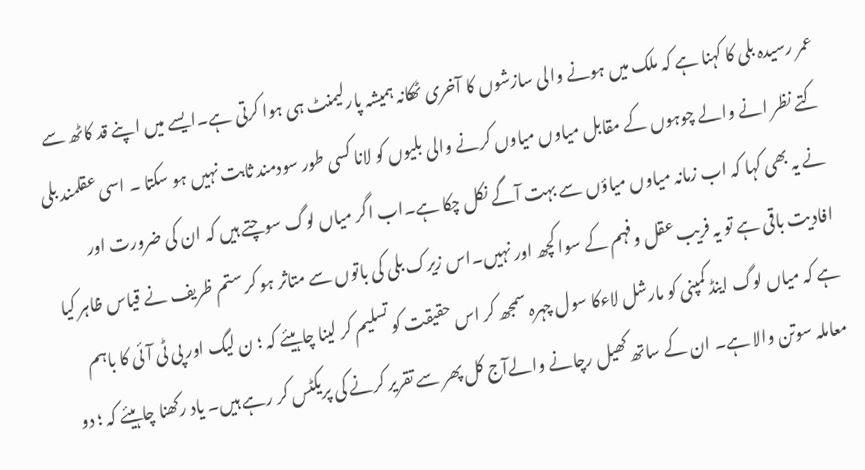عمر رسیدہ بلی کا کہنا ہے کہ ملک میں ہونے والی سازشوں کا آخری ٹھکانہ ہمیشہ پارلیمنٹ ہی ہوا کرتی ہے۔ایسے میں اپنے قد کاٹھ سے کتے نظر انے والے چوہوں کے مقابل میاوں میاوں کرنے والی بلیوں کو لانا کسی طور سودمند ثابت نہیں ہو سکتا ۔ اسی عقلمند بلی نے یہ بھی کہا کہ اب زمانہ میاوں میاؤں سے بہت آگے نکل چکا ہے۔اب اگر میاں لوگ سوچتے ہیں کہ ان کی ضرورت اور افادیت باقی ہے تو یہ فریب عقل وفہم کے سوا کچھ اور نہیں۔اس زیرک بلی کی باتوں سے متاثر ہو کر ستم ظریف نے قیاس ظاہر کیا ہے کہ میاں لوگ اینڈ کمپنی کو مارشل لاءکا سول چہرہ سمجھ کر اس حقیقت کو تسلیم کر لینا چاہیئے کہ ؛ ن لیگ اور پی ٹی آئی کا باہم معاملہ سوتن والا ہے۔ ان کے ساتھ کھیل رچانے والےآج کل پھر سے تقریر کرنے کی پریکٹس کر رہے ہیں۔ یاد رکھنا چاہیئے کہ ؛ دو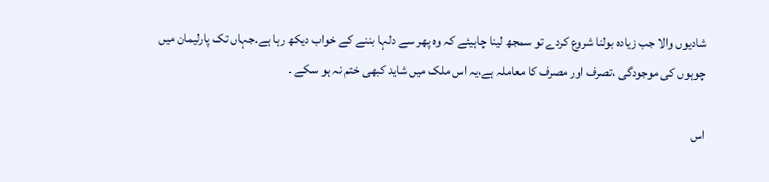شادیوں والا جب زیادہ بولنا شروع کردے تو سمجھ لینا چاہیئے کہ وہ پھر سے دلہا بننے کے خواب دیکھ رہا ہے۔جہاں تک پارلیمان میں چوہوں کی موجودگی ،تصرف اور مصرف کا معاملہ ہے،یہ اس ملک میں شاید کبھی ختم نہ ہو سکے ۔

اس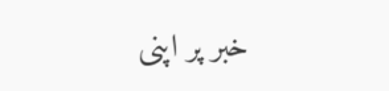خبر پر اپنی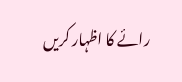رائے کا اظہار کریں